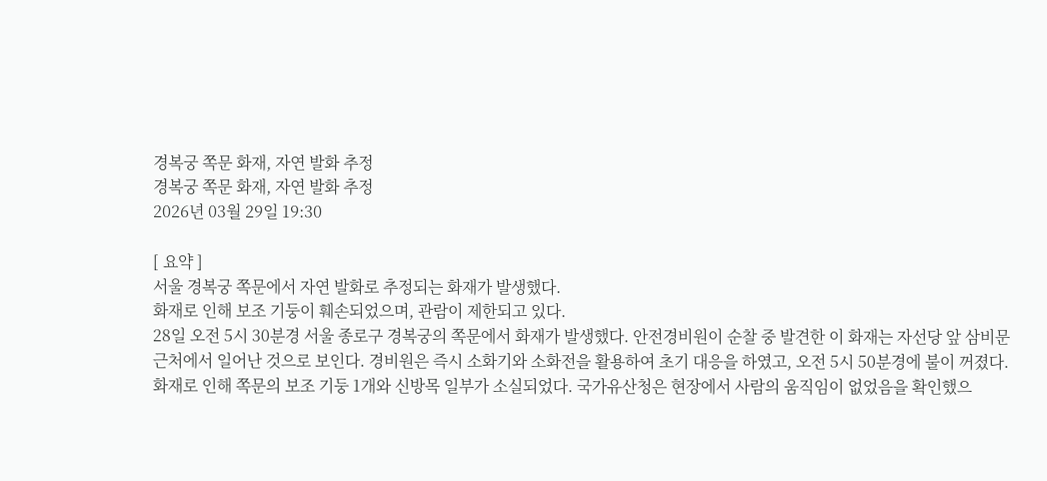경복궁 쪽문 화재, 자연 발화 추정
경복궁 쪽문 화재, 자연 발화 추정
2026년 03월 29일 19:30

[ 요약 ]
서울 경복궁 쪽문에서 자연 발화로 추정되는 화재가 발생했다.
화재로 인해 보조 기둥이 훼손되었으며, 관람이 제한되고 있다.
28일 오전 5시 30분경 서울 종로구 경복궁의 쪽문에서 화재가 발생했다. 안전경비원이 순찰 중 발견한 이 화재는 자선당 앞 삼비문 근처에서 일어난 것으로 보인다. 경비원은 즉시 소화기와 소화전을 활용하여 초기 대응을 하였고, 오전 5시 50분경에 불이 꺼졌다.
화재로 인해 쪽문의 보조 기둥 1개와 신방목 일부가 소실되었다. 국가유산청은 현장에서 사람의 움직임이 없었음을 확인했으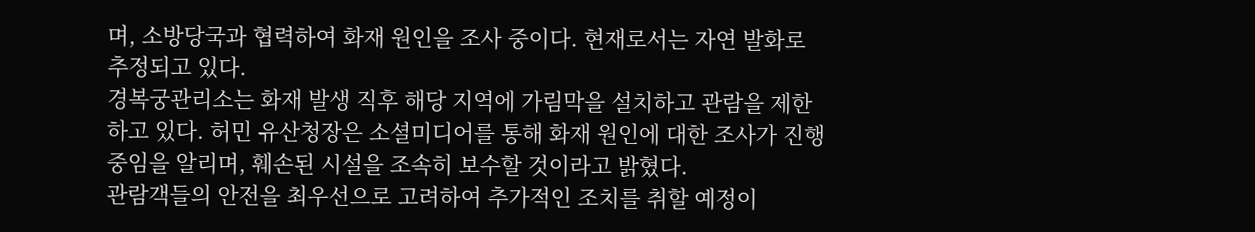며, 소방당국과 협력하여 화재 원인을 조사 중이다. 현재로서는 자연 발화로 추정되고 있다.
경복궁관리소는 화재 발생 직후 해당 지역에 가림막을 설치하고 관람을 제한하고 있다. 허민 유산청장은 소셜미디어를 통해 화재 원인에 대한 조사가 진행 중임을 알리며, 훼손된 시설을 조속히 보수할 것이라고 밝혔다.
관람객들의 안전을 최우선으로 고려하여 추가적인 조치를 취할 예정이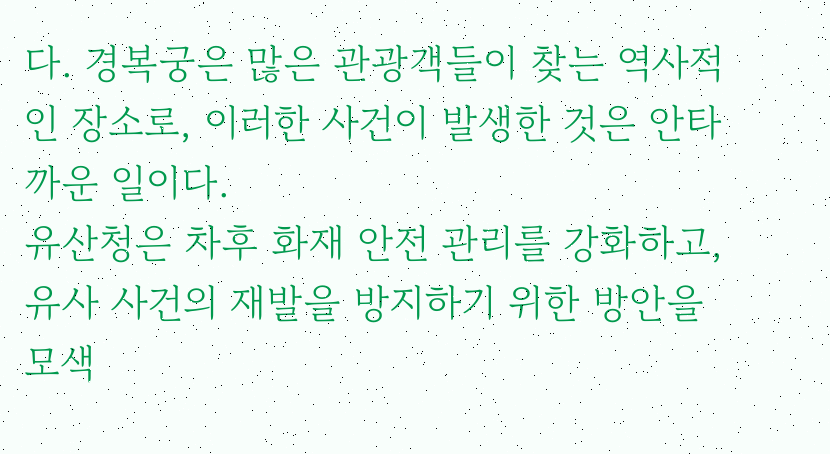다. 경복궁은 많은 관광객들이 찾는 역사적인 장소로, 이러한 사건이 발생한 것은 안타까운 일이다.
유산청은 차후 화재 안전 관리를 강화하고, 유사 사건의 재발을 방지하기 위한 방안을 모색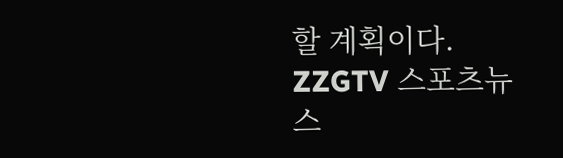할 계획이다.
ZZGTV 스포츠뉴스